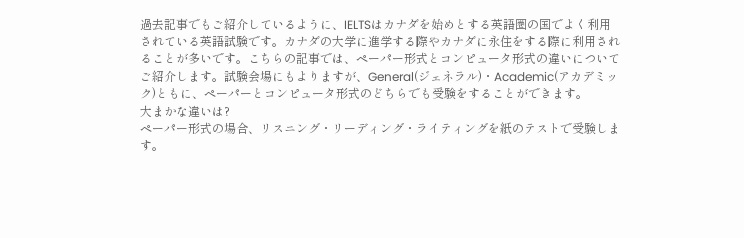過去記事でもご紹介しているように、IELTSはカナダを始めとする英語圏の国でよく利用されている英語試験です。カナダの大学に進学する際やカナダに永住をする際に利用されることが多いです。こちらの記事では、ペーパー形式とコンピュータ形式の違いについてご紹介します。試験会場にもよりますが、General(ジェネラル)・Academic(アカデミック)ともに、ペーパーとコンピュータ形式のどちらでも受験をすることができます。
大まかな違いは?
ペーパー形式の場合、リスニング・リーディング・ライティングを紙のテストで受験します。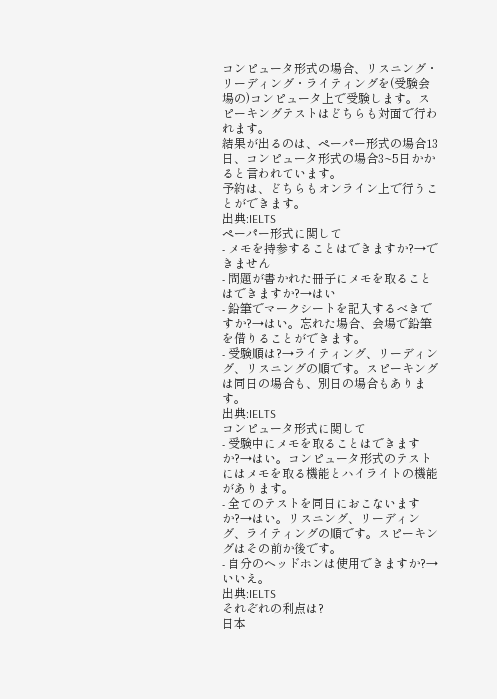コンピュータ形式の場合、リスニング・リーディング・ライティングを(受験会場の)コンピュータ上で受験します。スピーキングテストはどちらも対面で行われます。
結果が出るのは、ペーパー形式の場合13日、コンピュータ形式の場合3~5日かかると言われています。
予約は、どちらもオンライン上で行うことができます。
出典:IELTS
ペーパー形式に関して
- メモを持参することはできますか?→できません
- 問題が書かれた冊子にメモを取ることはできますか?→はい
- 鉛筆でマークシートを記入するべきですか?→はい。忘れた場合、会場で鉛筆を借りることができます。
- 受験順は?→ライティング、リーディング、リスニングの順です。スピーキングは同日の場合も、別日の場合もあります。
出典:IELTS
コンピュータ形式に関して
- 受験中にメモを取ることはできますか?→はい。コンピュータ形式のテストにはメモを取る機能とハイライトの機能があります。
- 全てのテストを同日におこないますか?→はい。リスニング、リーディング、ライティングの順です。スピーキングはその前か後です。
- 自分のヘッドホンは使用できますか?→いいえ。
出典:IELTS
それぞれの利点は?
日本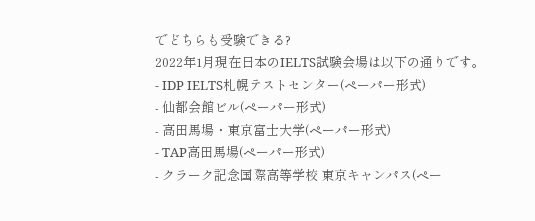でどちらも受験できる?
2022年1月現在日本のIELTS試験会場は以下の通りです。
- IDP IELTS札幌テストセンター(ペーパー形式)
- 仙都会館ビル(ペーパー形式)
- 高田馬場・東京富士大学(ペーパー形式)
- TAP高田馬場(ペーパー形式)
- クラーク記念国際高等学校 東京キャンパス(ペー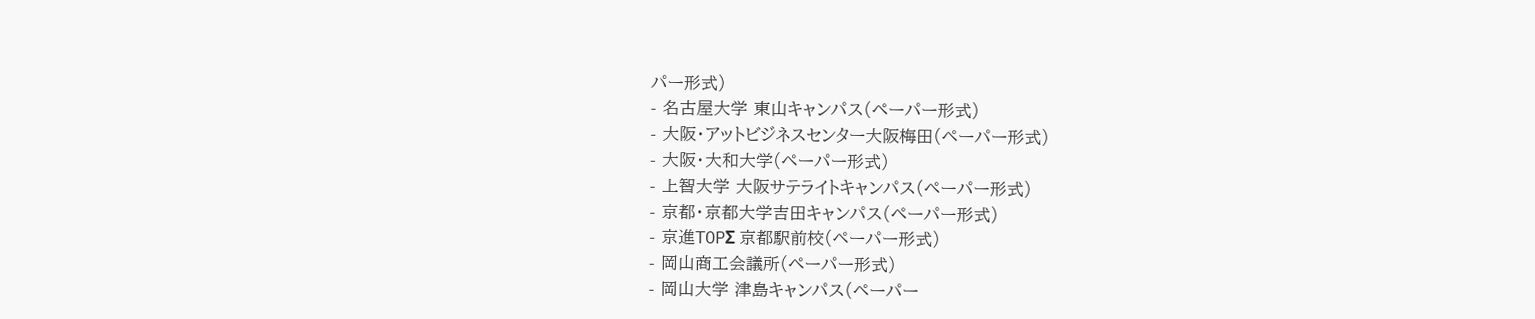パー形式)
- 名古屋大学 東山キャンパス(ペーパー形式)
- 大阪・アットビジネスセンター大阪梅田(ペーパー形式)
- 大阪・大和大学(ペーパー形式)
- 上智大学 大阪サテライトキャンパス(ペーパー形式)
- 京都・京都大学吉田キャンパス(ペーパー形式)
- 京進TOPΣ 京都駅前校(ペーパー形式)
- 岡山商工会議所(ペーパー形式)
- 岡山大学 津島キャンパス(ペーパー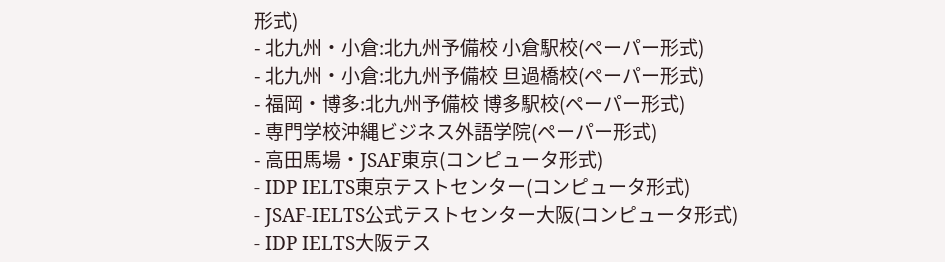形式)
- 北九州・小倉:北九州予備校 小倉駅校(ペーパー形式)
- 北九州・小倉:北九州予備校 旦過橋校(ペーパー形式)
- 福岡・博多:北九州予備校 博多駅校(ペーパー形式)
- 専門学校沖縄ビジネス外語学院(ペーパー形式)
- 高田馬場・JSAF東京(コンピュータ形式)
- IDP IELTS東京テストセンター(コンピュータ形式)
- JSAF-IELTS公式テストセンター大阪(コンピュータ形式)
- IDP IELTS大阪テス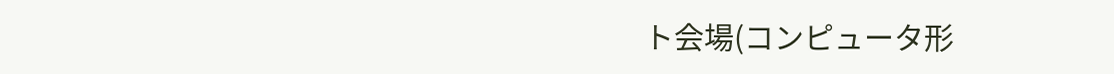ト会場(コンピュータ形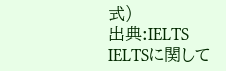式)
出典:IELTS
IELTSに関して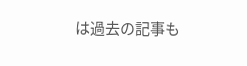は過去の記事も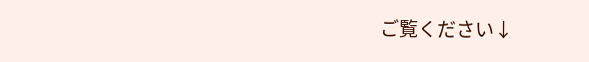ご覧ください↓